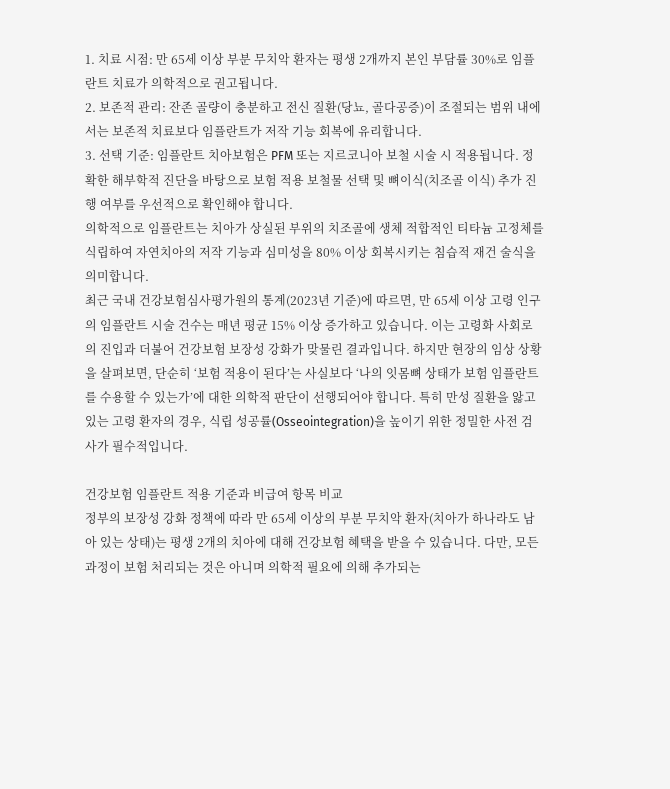1. 치료 시점: 만 65세 이상 부분 무치악 환자는 평생 2개까지 본인 부담률 30%로 임플란트 치료가 의학적으로 권고됩니다.
2. 보존적 관리: 잔존 골량이 충분하고 전신 질환(당뇨, 골다공증)이 조절되는 범위 내에서는 보존적 치료보다 임플란트가 저작 기능 회복에 유리합니다.
3. 선택 기준: 임플란트 치아보험은 PFM 또는 지르코니아 보철 시술 시 적용됩니다. 정확한 해부학적 진단을 바탕으로 보험 적용 보철물 선택 및 뼈이식(치조골 이식) 추가 진행 여부를 우선적으로 확인해야 합니다.
의학적으로 임플란트는 치아가 상실된 부위의 치조골에 생체 적합적인 티타늄 고정체를 식립하여 자연치아의 저작 기능과 심미성을 80% 이상 회복시키는 침습적 재건 술식을 의미합니다.
최근 국내 건강보험심사평가원의 통계(2023년 기준)에 따르면, 만 65세 이상 고령 인구의 임플란트 시술 건수는 매년 평균 15% 이상 증가하고 있습니다. 이는 고령화 사회로의 진입과 더불어 건강보험 보장성 강화가 맞물린 결과입니다. 하지만 현장의 임상 상황을 살펴보면, 단순히 ‘보험 적용이 된다’는 사실보다 ‘나의 잇몸뼈 상태가 보험 임플란트를 수용할 수 있는가’에 대한 의학적 판단이 선행되어야 합니다. 특히 만성 질환을 앓고 있는 고령 환자의 경우, 식립 성공률(Osseointegration)을 높이기 위한 정밀한 사전 검사가 필수적입니다.

건강보험 임플란트 적용 기준과 비급여 항목 비교
정부의 보장성 강화 정책에 따라 만 65세 이상의 부분 무치악 환자(치아가 하나라도 남아 있는 상태)는 평생 2개의 치아에 대해 건강보험 혜택을 받을 수 있습니다. 다만, 모든 과정이 보험 처리되는 것은 아니며 의학적 필요에 의해 추가되는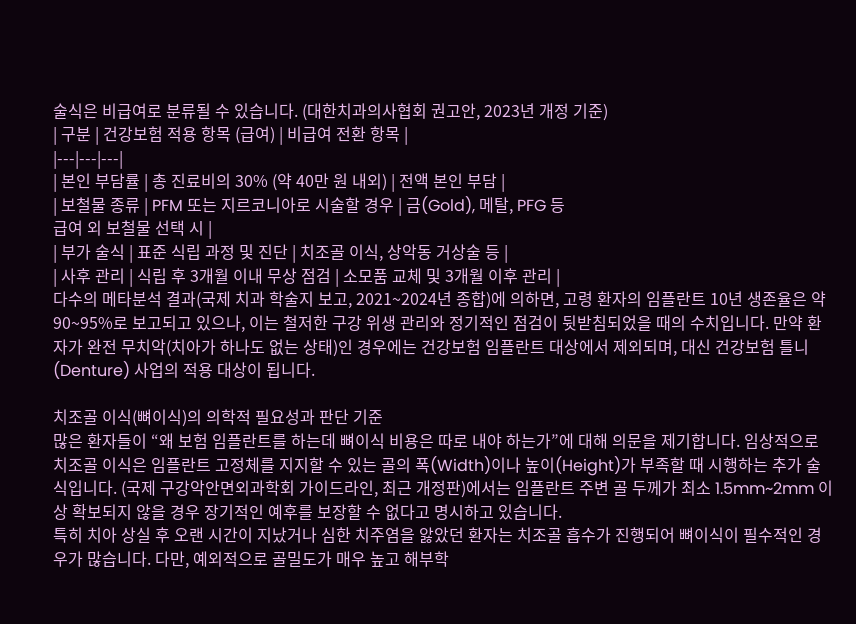술식은 비급여로 분류될 수 있습니다. (대한치과의사협회 권고안, 2023년 개정 기준)
| 구분 | 건강보험 적용 항목 (급여) | 비급여 전환 항목 |
|---|---|---|
| 본인 부담률 | 총 진료비의 30% (약 40만 원 내외) | 전액 본인 부담 |
| 보철물 종류 | PFM 또는 지르코니아로 시술할 경우 | 금(Gold), 메탈, PFG 등
급여 외 보철물 선택 시 |
| 부가 술식 | 표준 식립 과정 및 진단 | 치조골 이식, 상악동 거상술 등 |
| 사후 관리 | 식립 후 3개월 이내 무상 점검 | 소모품 교체 및 3개월 이후 관리 |
다수의 메타분석 결과(국제 치과 학술지 보고, 2021~2024년 종합)에 의하면, 고령 환자의 임플란트 10년 생존율은 약 90~95%로 보고되고 있으나, 이는 철저한 구강 위생 관리와 정기적인 점검이 뒷받침되었을 때의 수치입니다. 만약 환자가 완전 무치악(치아가 하나도 없는 상태)인 경우에는 건강보험 임플란트 대상에서 제외되며, 대신 건강보험 틀니(Denture) 사업의 적용 대상이 됩니다.

치조골 이식(뼈이식)의 의학적 필요성과 판단 기준
많은 환자들이 “왜 보험 임플란트를 하는데 뼈이식 비용은 따로 내야 하는가”에 대해 의문을 제기합니다. 임상적으로 치조골 이식은 임플란트 고정체를 지지할 수 있는 골의 폭(Width)이나 높이(Height)가 부족할 때 시행하는 추가 술식입니다. (국제 구강악안면외과학회 가이드라인, 최근 개정판)에서는 임플란트 주변 골 두께가 최소 1.5mm~2mm 이상 확보되지 않을 경우 장기적인 예후를 보장할 수 없다고 명시하고 있습니다.
특히 치아 상실 후 오랜 시간이 지났거나 심한 치주염을 앓았던 환자는 치조골 흡수가 진행되어 뼈이식이 필수적인 경우가 많습니다. 다만, 예외적으로 골밀도가 매우 높고 해부학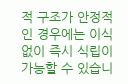적 구조가 안정적인 경우에는 이식 없이 즉시 식립이 가능할 수 있습니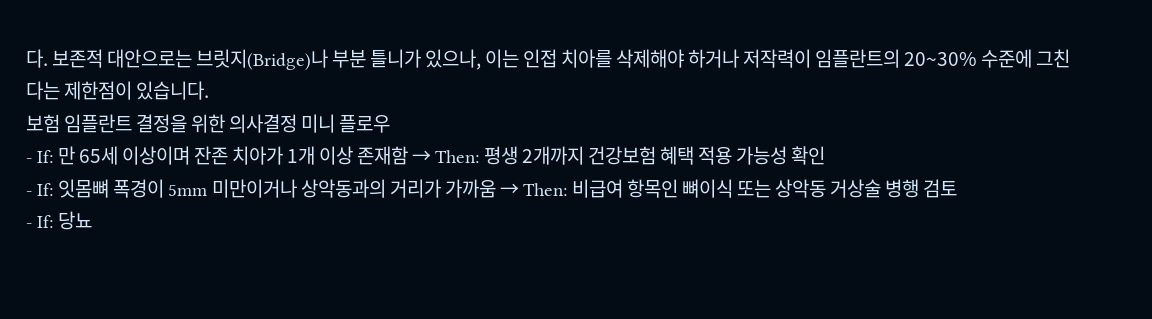다. 보존적 대안으로는 브릿지(Bridge)나 부분 틀니가 있으나, 이는 인접 치아를 삭제해야 하거나 저작력이 임플란트의 20~30% 수준에 그친다는 제한점이 있습니다.
보험 임플란트 결정을 위한 의사결정 미니 플로우
- If: 만 65세 이상이며 잔존 치아가 1개 이상 존재함 → Then: 평생 2개까지 건강보험 혜택 적용 가능성 확인
- If: 잇몸뼈 폭경이 5mm 미만이거나 상악동과의 거리가 가까움 → Then: 비급여 항목인 뼈이식 또는 상악동 거상술 병행 검토
- If: 당뇨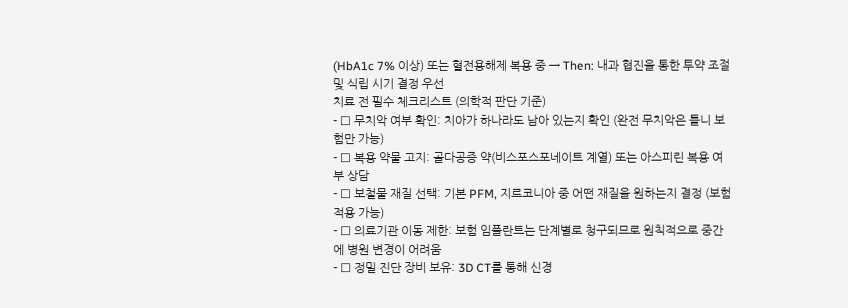(HbA1c 7% 이상) 또는 혈전용해제 복용 중 → Then: 내과 협진을 통한 투약 조절 및 식립 시기 결정 우선
치료 전 필수 체크리스트 (의학적 판단 기준)
- ☐ 무치악 여부 확인: 치아가 하나라도 남아 있는지 확인 (완전 무치악은 틀니 보험만 가능)
- ☐ 복용 약물 고지: 골다공증 약(비스포스포네이트 계열) 또는 아스피린 복용 여부 상담
- ☐ 보철물 재질 선택: 기본 PFM, 지르코니아 중 어떤 재질을 원하는지 결정 (보험 적용 가능)
- ☐ 의료기관 이동 제한: 보험 임플란트는 단계별로 청구되므로 원칙적으로 중간에 병원 변경이 어려움
- ☐ 정밀 진단 장비 보유: 3D CT를 통해 신경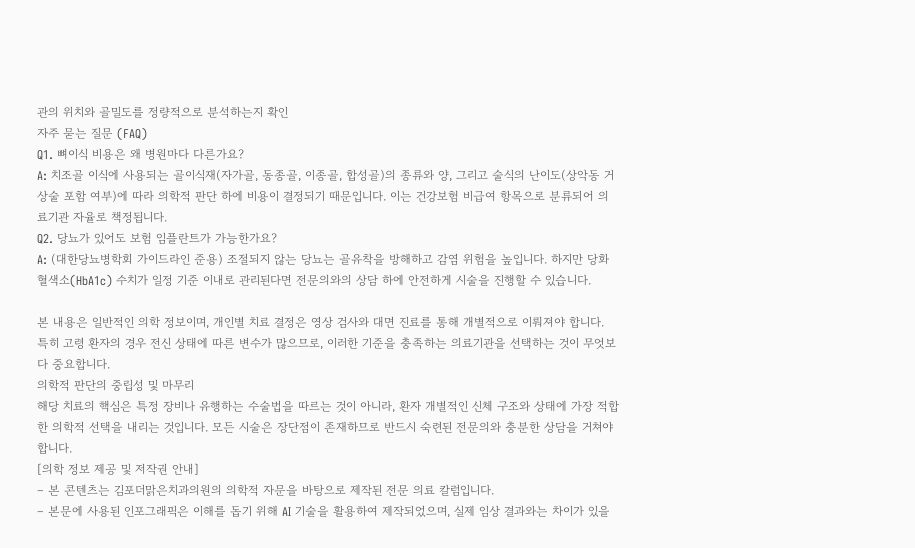관의 위치와 골밀도를 정량적으로 분석하는지 확인
자주 묻는 질문 (FAQ)
Q1. 뼈이식 비용은 왜 병원마다 다른가요?
A: 치조골 이식에 사용되는 골이식재(자가골, 동종골, 이종골, 합성골)의 종류와 양, 그리고 술식의 난이도(상악동 거상술 포함 여부)에 따라 의학적 판단 하에 비용이 결정되기 때문입니다. 이는 건강보험 비급여 항목으로 분류되어 의료기관 자율로 책정됩니다.
Q2. 당뇨가 있어도 보험 임플란트가 가능한가요?
A: (대한당뇨병학회 가이드라인 준용) 조절되지 않는 당뇨는 골유착을 방해하고 감염 위험을 높입니다. 하지만 당화혈색소(HbA1c) 수치가 일정 기준 이내로 관리된다면 전문의와의 상담 하에 안전하게 시술을 진행할 수 있습니다.

본 내용은 일반적인 의학 정보이며, 개인별 치료 결정은 영상 검사와 대면 진료를 통해 개별적으로 이뤄져야 합니다. 특히 고령 환자의 경우 전신 상태에 따른 변수가 많으므로, 이러한 기준을 충족하는 의료기관을 선택하는 것이 무엇보다 중요합니다.
의학적 판단의 중립성 및 마무리
해당 치료의 핵심은 특정 장비나 유행하는 수술법을 따르는 것이 아니라, 환자 개별적인 신체 구조와 상태에 가장 적합한 의학적 선택을 내리는 것입니다. 모든 시술은 장단점이 존재하므로 반드시 숙련된 전문의와 충분한 상담을 거쳐야 합니다.
[의학 정보 제공 및 저작권 안내]
– 본 콘텐츠는 김포더맑은치과의원의 의학적 자문을 바탕으로 제작된 전문 의료 칼럼입니다.
– 본문에 사용된 인포그래픽은 이해를 돕기 위해 AI 기술을 활용하여 제작되었으며, 실제 임상 결과와는 차이가 있을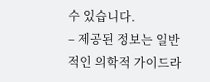수 있습니다.
– 제공된 정보는 일반적인 의학적 가이드라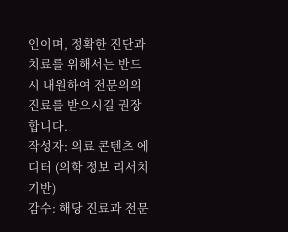인이며, 정확한 진단과 치료를 위해서는 반드시 내원하여 전문의의 진료를 받으시길 권장합니다.
작성자: 의료 콘텐츠 에디터 (의학 정보 리서치 기반)
감수: 해당 진료과 전문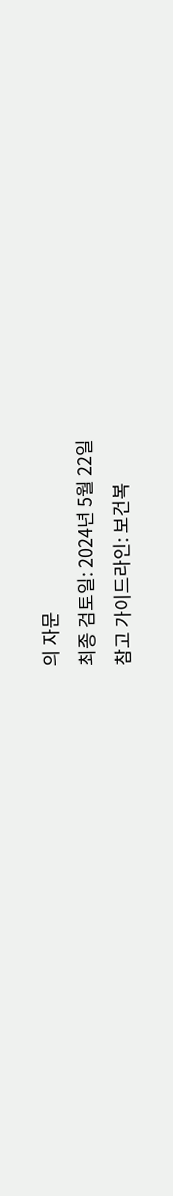의 자문
최종 검토일: 2024년 5월 22일
참고 가이드라인: 보건복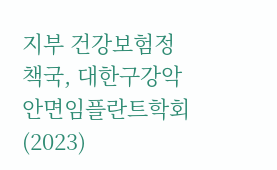지부 건강보험정책국, 대한구강악안면임플란트학회(2023)